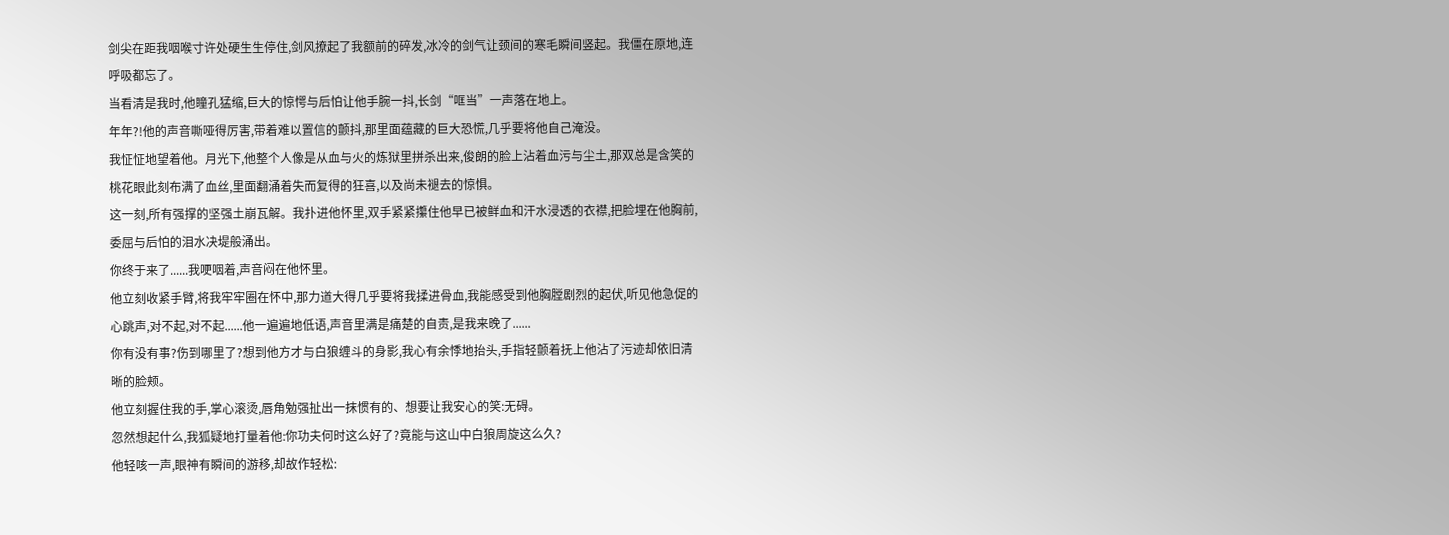剑尖在距我咽喉寸许处硬生生停住,剑风撩起了我额前的碎发,冰冷的剑气让颈间的寒毛瞬间竖起。我僵在原地,连呼吸都忘了。
当看清是我时,他瞳孔猛缩,巨大的惊愕与后怕让他手腕一抖,长剑“哐当”一声落在地上。
年年?!他的声音嘶哑得厉害,带着难以置信的颤抖,那里面蕴藏的巨大恐慌,几乎要将他自己淹没。
我怔怔地望着他。月光下,他整个人像是从血与火的炼狱里拼杀出来,俊朗的脸上沾着血污与尘土,那双总是含笑的桃花眼此刻布满了血丝,里面翻涌着失而复得的狂喜,以及尚未褪去的惊惧。
这一刻,所有强撑的坚强土崩瓦解。我扑进他怀里,双手紧紧攥住他早已被鲜血和汗水浸透的衣襟,把脸埋在他胸前,委屈与后怕的泪水决堤般涌出。
你终于来了......我哽咽着,声音闷在他怀里。
他立刻收紧手臂,将我牢牢圈在怀中,那力道大得几乎要将我揉进骨血,我能感受到他胸膛剧烈的起伏,听见他急促的心跳声,对不起,对不起......他一遍遍地低语,声音里满是痛楚的自责,是我来晚了......
你有没有事?伤到哪里了?想到他方才与白狼缠斗的身影,我心有余悸地抬头,手指轻颤着抚上他沾了污迹却依旧清晰的脸颊。
他立刻握住我的手,掌心滚烫,唇角勉强扯出一抹惯有的、想要让我安心的笑:无碍。
忽然想起什么,我狐疑地打量着他:你功夫何时这么好了?竟能与这山中白狼周旋这么久?
他轻咳一声,眼神有瞬间的游移,却故作轻松: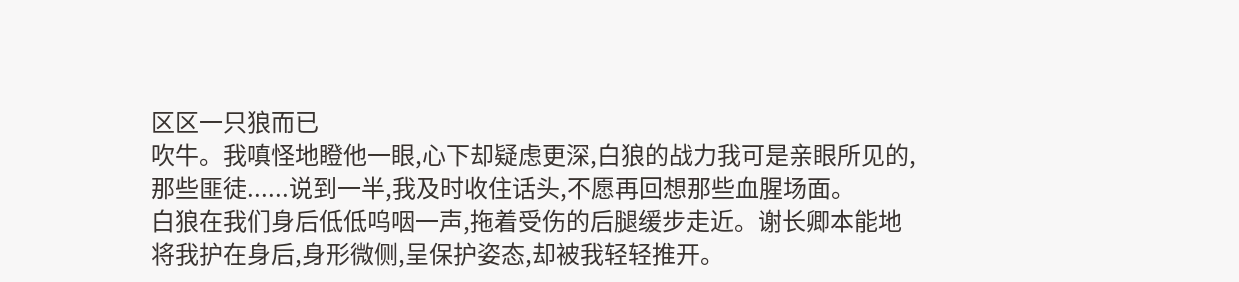区区一只狼而已
吹牛。我嗔怪地瞪他一眼,心下却疑虑更深,白狼的战力我可是亲眼所见的,那些匪徒......说到一半,我及时收住话头,不愿再回想那些血腥场面。
白狼在我们身后低低呜咽一声,拖着受伤的后腿缓步走近。谢长卿本能地将我护在身后,身形微侧,呈保护姿态,却被我轻轻推开。